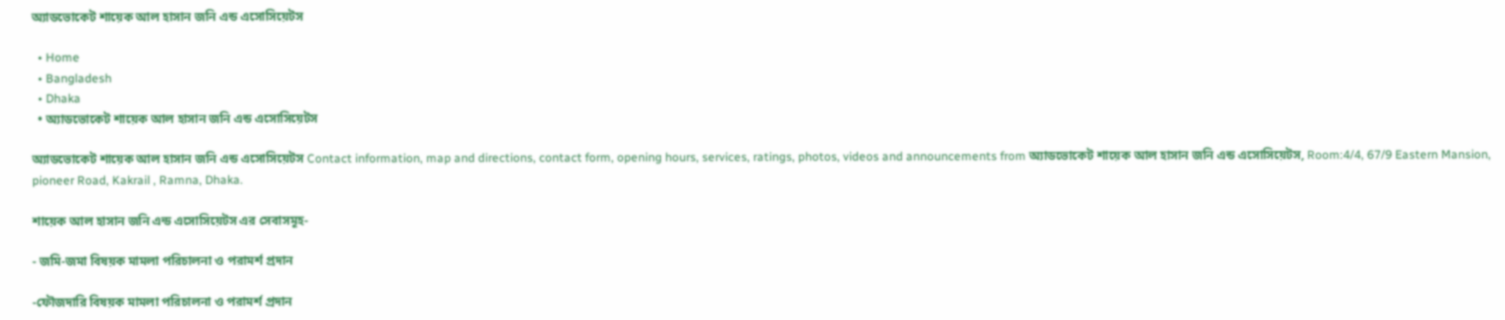অ্যাডভোকেট শায়েক আল হাসান জনি এন্ড এসোসিয়েটস

  • Home
  • Bangladesh
  • Dhaka
  • অ্যাডভোকেট শায়েক আল হাসান জনি এন্ড এসোসিয়েটস

অ্যাডভোকেট শায়েক আল হাসান জনি এন্ড এসোসিয়েটস Contact information, map and directions, contact form, opening hours, services, ratings, photos, videos and announcements from অ্যাডভোকেট শায়েক আল হাসান জনি এন্ড এসোসিয়েটস, Room:4/4, 67/9 Eastern Mansion, pioneer Road, Kakrail , Ramna, Dhaka.

শায়েক আল হাসান জনি এন্ড এসোসিয়েটস এর সেবাসমূহ-

- জমি-জমা বিষয়ক মামলা পরিচালনা ও পরামর্শ প্রদান

-ফৌজদারি বিষয়ক মামলা পরিচালনা ও পরামর্শ প্রদান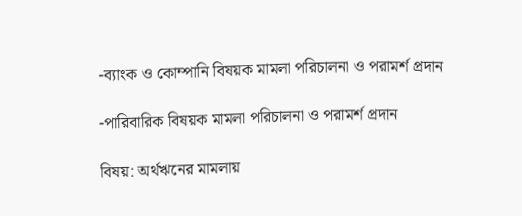-ব্যাংক ও কোম্পানি বিষয়ক মামলা পরিচালনা ও পরামর্শ প্রদান

-পারিবারিক বিষয়ক মামলা পরিচালনা ও পরামর্শ প্রদান

বিষয়: অর্থঋনের মামলায়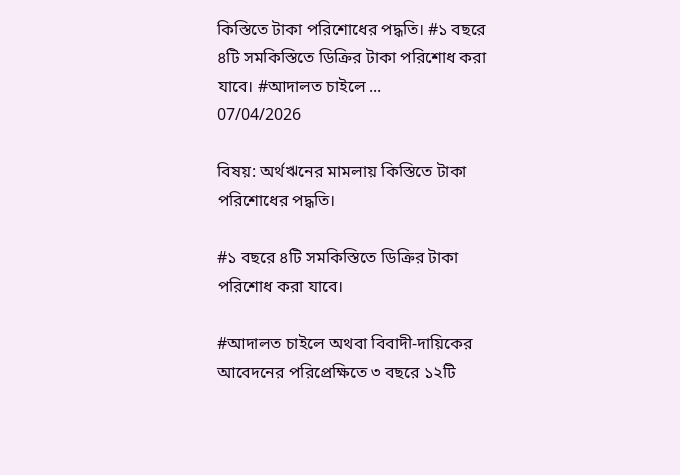কিস্তিতে টাকা পরিশোধের পদ্ধতি। #১ বছরে ৪টি সমকিস্তিতে ডিক্রির টাকা পরিশোধ করা যাবে। #আদালত চাইলে ...
07/04/2026

বিষয়: অর্থঋনের মামলায় কিস্তিতে টাকা পরিশোধের পদ্ধতি।

#১ বছরে ৪টি সমকিস্তিতে ডিক্রির টাকা পরিশোধ করা যাবে।

#আদালত চাইলে অথবা বিবাদী-দায়িকের আবেদনের পরিপ্রেক্ষিতে ৩ বছরে ১২টি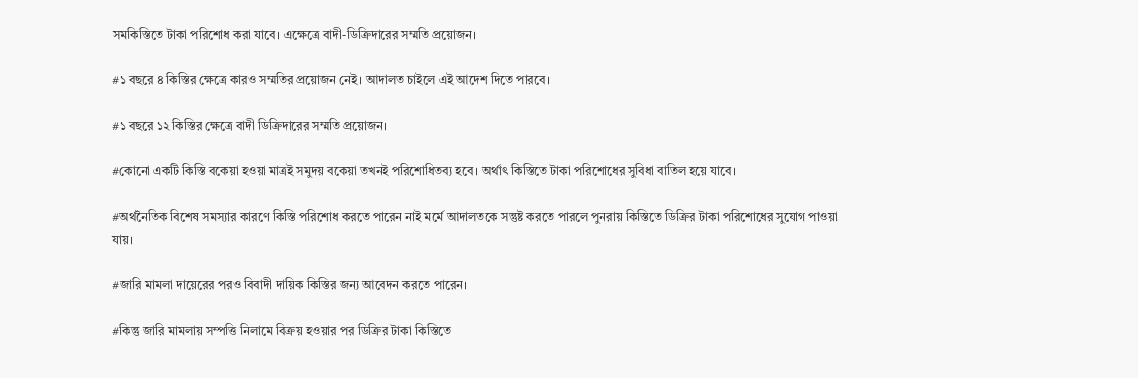সমকিস্তিতে টাকা পরিশোধ করা যাবে। এক্ষেত্রে বাদী-ডিক্রিদারের সম্মতি প্রয়োজন।

#১ বছরে ৪ কিস্তির ক্ষেত্রে কারও সম্মতির প্রয়োজন নেই। আদালত চাইলে এই আদেশ দিতে পারবে।

#১ বছরে ১২ কিস্তির ক্ষেত্রে বাদী ডিক্রিদারের সম্মতি প্রয়োজন।

#কোনো একটি কিস্তি বকেয়া হওয়া মাত্রই সমুদয় বকেয়া তখনই পরিশোধিতব্য হবে। অর্থাৎ কিস্তিতে টাকা পরিশোধের সুবিধা বাতিল হয়ে যাবে।

#অর্থনৈতিক বিশেষ সমস্যার কারণে কিস্তি পরিশোধ করতে পারেন নাই মর্মে আদালতকে সন্তুষ্ট করতে পারলে পুনরায় কিস্তিতে ডিক্রির টাকা পরিশোধের সুযোগ পাওয়া যায়।

#জারি মামলা দায়েরের পরও বিবাদী দায়িক কিস্তির জন্য আবেদন করতে পারেন।

#কিন্তু জারি মামলায় সম্পত্তি নিলামে বিক্রয় হওয়ার পর ডিক্রির টাকা কিস্তিতে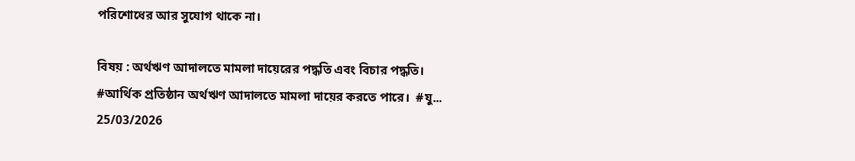পরিশোধের আর সুযোগ থাকে না।

বিষয় : অর্থঋণ আদালতে মামলা দায়েরের পদ্ধতি এবং বিচার পদ্ধতি। #আর্থিক প্রতিষ্ঠান অর্থঋণ আদালতে মামলা দায়ের করতে পারে।  #যু...
25/03/2026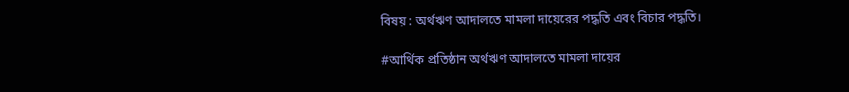বিষয় : অর্থঋণ আদালতে মামলা দায়েরের পদ্ধতি এবং বিচার পদ্ধতি।

#আর্থিক প্রতিষ্ঠান অর্থঋণ আদালতে মামলা দায়ের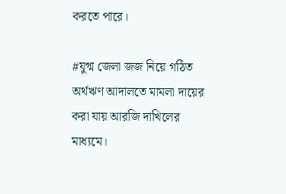করতে পারে।

#যুগ্ম জেলা জজ নিয়ে গঠিত অর্থঋণ আদালতে মামলা দায়ের করা যায় আরজি দাখিলের মাধ্যমে।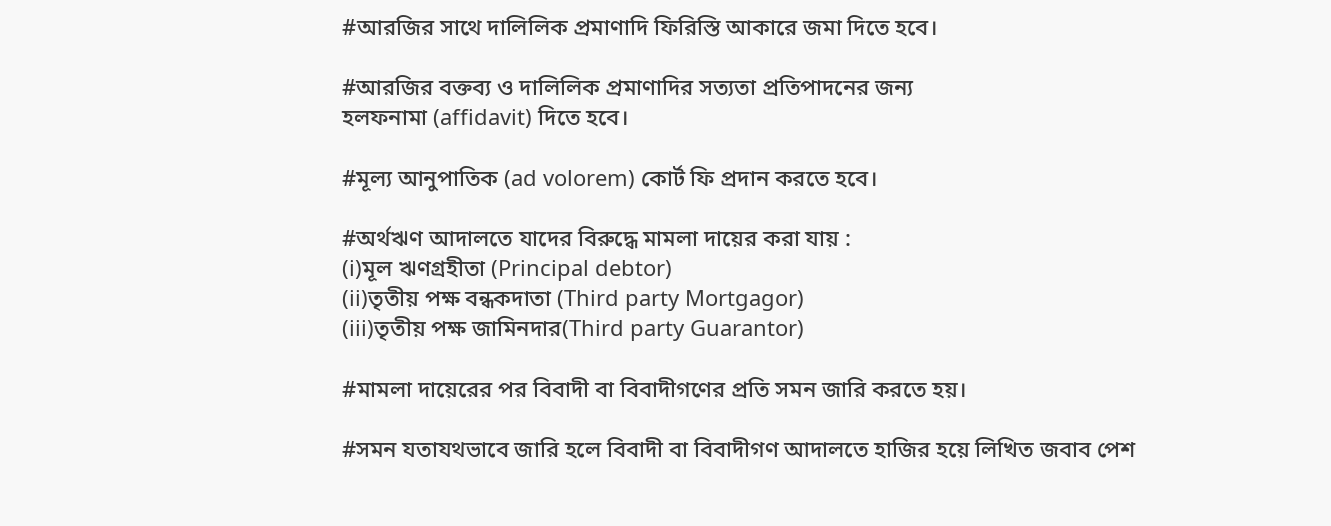#আরজির সাথে দালিলিক প্রমাণাদি ফিরিস্তি আকারে জমা দিতে হবে।

#আরজির বক্তব্য ও দালিলিক প্রমাণাদির সত্যতা প্রতিপাদনের জন্য
হলফনামা (affidavit) দিতে হবে।

#মূল্য আনুপাতিক (ad volorem) কোর্ট ফি প্রদান করতে হবে।

#অর্থঋণ আদালতে যাদের বিরুদ্ধে মামলা দায়ের করা যায় :
(i)মূল ঋণগ্রহীতা (Principal debtor)
(ii)তৃতীয় পক্ষ বন্ধকদাতা (Third party Mortgagor)
(iii)তৃতীয় পক্ষ জামিনদার(Third party Guarantor)

#মামলা দায়েরের পর বিবাদী বা বিবাদীগণের প্রতি সমন জারি করতে হয়।

#সমন যতাযথভাবে জারি হলে বিবাদী বা বিবাদীগণ আদালতে হাজির হয়ে লিখিত জবাব পেশ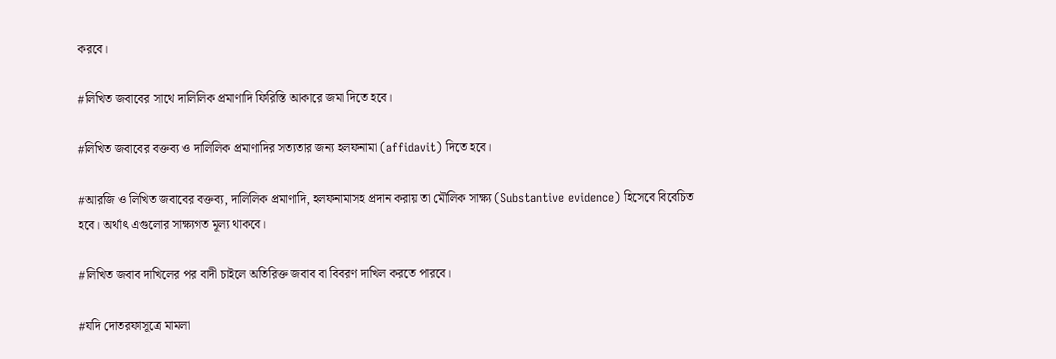করবে।

#লিখিত জবাবের সাথে দালিলিক প্রমাণাদি ফিরিস্তি আকারে জমা দিতে হবে।

#লিখিত জবাবের বক্তব্য ও দালিলিক প্রমাণাদির সত্যতার জন্য হলফনামা (affidavit) দিতে হবে।

#আরজি ও লিখিত জবাবের বক্তব্য, দালিলিক প্রমাণাদি, হলফনামাসহ প্রদান করায় তা মৌলিক সাক্ষ্য (Substantive evidence) হিসেবে বিবেচিত হবে। অর্থাৎ এগুলোর সাক্ষ্যগত মূল্য থাকবে।

#লিখিত জবাব দাখিলের পর বাদী চাইলে অতিরিক্ত জবাব বা বিবরণ দাখিল করতে পারবে।

#যদি দোতরফাসূত্রে মামলা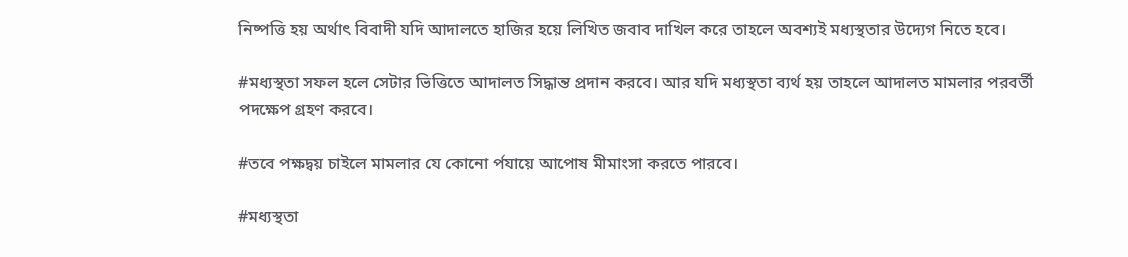নিষ্পত্তি হয় অর্থাৎ বিবাদী যদি আদালতে হাজির হয়ে লিখিত জবাব দাখিল করে তাহলে অবশ্যই মধ্যস্থতার উদ্যেগ নিতে হবে।

#মধ্যস্থতা সফল হলে সেটার ভিত্তিতে আদালত সিদ্ধান্ত প্রদান করবে। আর যদি মধ্যস্থতা ব্যর্থ হয় তাহলে আদালত মামলার পরবর্তী পদক্ষেপ গ্রহণ করবে।

#তবে পক্ষদ্বয় চাইলে মামলার যে কোনো র্পযায়ে আপোষ মীমাংসা করতে পারবে।

#মধ্যস্থতা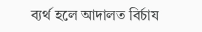ব্যর্থ হলে আদালত বির্চায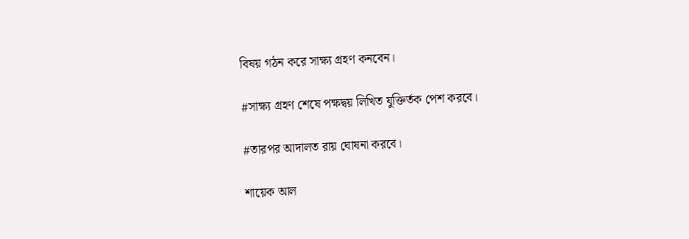বিষয় গঠন করে সাক্ষ্য গ্রহণ কনবেন।

#সাক্ষ্য গ্রহণ শেষে পক্ষদ্বয় লিখিত যুক্তির্তক পেশ করবে।

#তারপর আদালত রায় ঘোষনা করবে।

শায়েক আল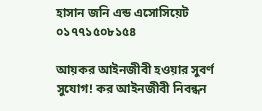হাসান জনি এন্ড এসোসিয়েট
০১৭৭১৫০৮১৫৪

আয়কর আইনজীবী হওয়ার সুবর্ণ সুযোগ! কর আইনজীবী নিবন্ধন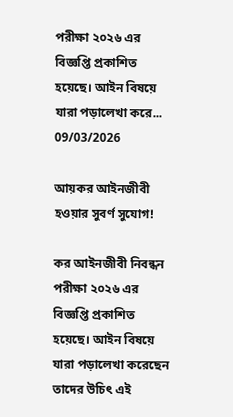পরীক্ষা ২০২৬ এর বিজ্ঞপ্তি প্রকাশিত হয়েছে। আইন বিষয়ে যারা পড়ালেখা করে...
09/03/2026

আয়কর আইনজীবী হওয়ার সুবর্ণ সুযোগ!

কর আইনজীবী নিবন্ধন পরীক্ষা ২০২৬ এর বিজ্ঞপ্তি প্রকাশিত হয়েছে। আইন বিষয়ে যারা পড়ালেখা করেছেন তাদের উচিৎ এই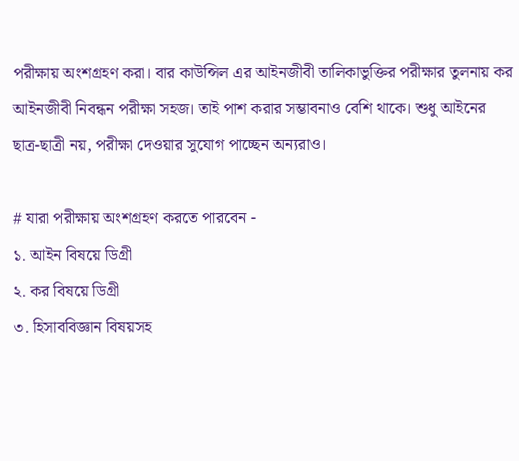পরীক্ষায় অংশগ্রহণ করা। বার কাউন্সিল এর আইনজীবী তালিকাভুক্তির পরীক্ষার তুলনায় কর আইনজীবী নিবন্ধন পরীক্ষা সহজ। তাই পাশ করার সম্ভাবনাও বেশি থাকে। শুধু আইনের ছাত্র-ছাত্রী নয়, পরীক্ষা দেওয়ার সুযোগ পাচ্ছেন অন্যরাও।

# যারা পরীক্ষায় অংশগ্রহণ করতে পারবেন -
১. আইন বিষয়ে ডিগ্রী
২. কর বিষয়ে ডিগ্রী
৩. হিসাববিজ্ঞান বিষয়সহ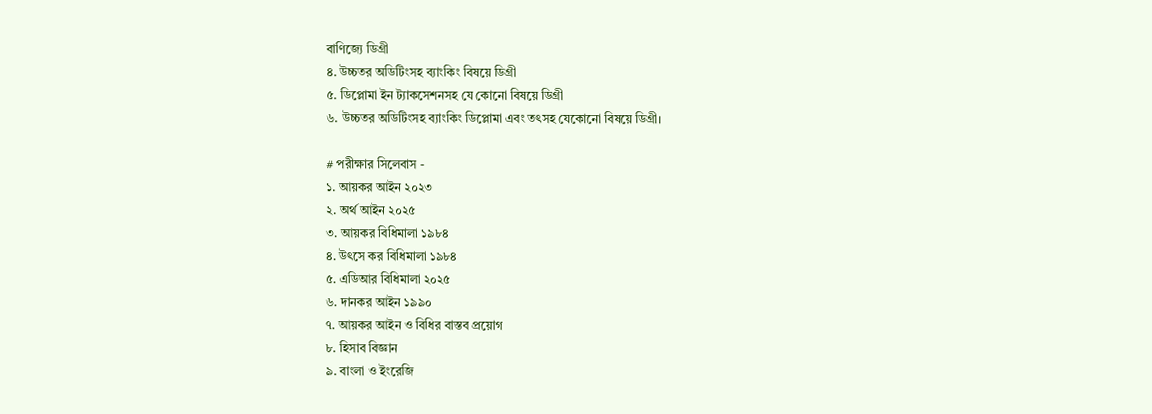বাণিজ্যে ডিগ্রী
৪. উচ্চতর অডিটিংসহ ব্যাংকিং বিষয়ে ডিগ্রী
৫. ডিপ্লোমা ইন ট্যাকসেশনসহ যে কোনো বিষয়ে ডিগ্রী
৬. উচ্চতর অডিটিংসহ ব্যাংকিং ডিপ্লোমা এবং তৎসহ যেকোনো বিষয়ে ডিগ্রী।

# পরীক্ষার সিলেবাস -
১. আয়কর আইন ২০২৩
২. অর্থ আইন ২০২৫
৩. আয়কর বিধিমালা ১৯৮৪
৪. উৎসে কর বিধিমালা ১৯৮৪
৫. এডিআর বিধিমালা ২০২৫
৬. দানকর আইন ১৯৯০
৭. আয়কর আইন ও বিধির বাস্তব প্রয়োগ
৮. হিসাব বিজ্ঞান
৯. বাংলা ও ইংরেজি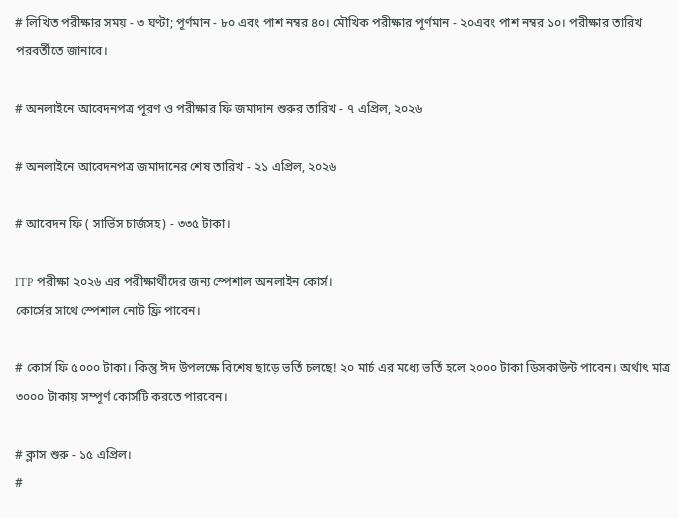# লিখিত পরীক্ষার সময় - ৩ ঘণ্টা; পূর্ণমান - ৮০ এবং পাশ নম্বর ৪০। মৌখিক পরীক্ষার পূর্ণমান - ২০এবং পাশ নম্বর ১০। পরীক্ষার তারিখ পরবর্তীতে জানাবে।

# অনলাইনে আবেদনপত্র পূরণ ও পরীক্ষার ফি জমাদান শুরুর তারিখ - ৭ এপ্রিল, ২০২৬

# অনলাইনে আবেদনপত্র জমাদানের শেষ তারিখ - ২১ এপ্রিল, ২০২৬

# আবেদন ফি ( সার্ভিস চার্জসহ) - ৩৩৫ টাকা।

ITP পরীক্ষা ২০২৬ এর পরীক্ষার্থীদের জন্য স্পেশাল অনলাইন কোর্স।
কোর্সের সাথে স্পেশাল নোট ফ্রি পাবেন।

# কোর্স ফি ৫০০০ টাকা। কিন্তু ঈদ উপলক্ষে বিশেষ ছাড়ে ভর্তি চলছে! ২০ মার্চ এর মধ্যে ভর্তি হলে ২০০০ টাকা ডিসকাউন্ট পাবেন। অর্থাৎ মাত্র ৩০০০ টাকায় সম্পূর্ণ কোর্সটি করতে পারবেন।

# ক্লাস শুরু - ১৫ এপ্রিল।
#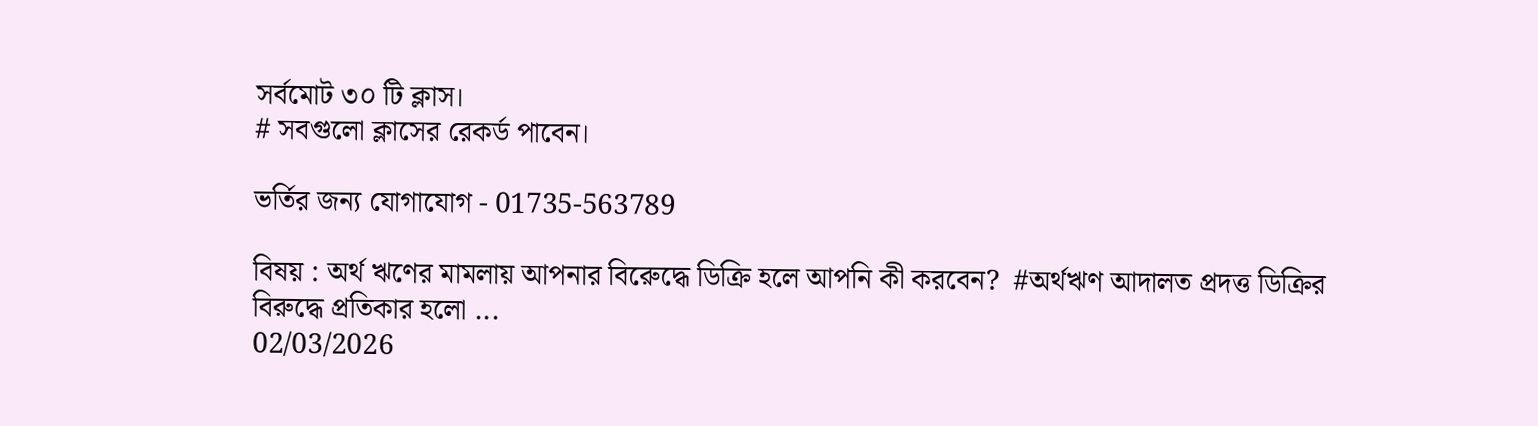সর্বমোট ৩০ টি ক্লাস।
# সবগুলো ক্লাসের রেকর্ড পাবেন।

ভর্তির জন্য যোগাযোগ - 01735-563789

বিষয় : অর্থ ঋণের মামলায় আপনার বিরেুদ্ধে ডিক্রি হলে আপনি কী করবেন?  #অর্থঋণ আদালত প্রদত্ত ডিক্রির বিরুদ্ধে প্রতিকার হলো ...
02/03/2026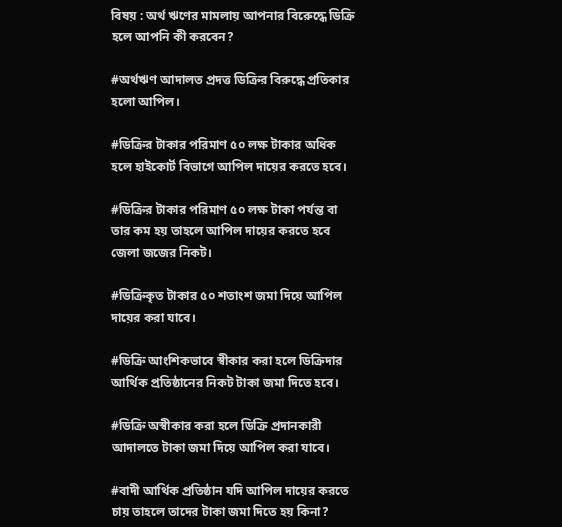বিষয় : অর্থ ঋণের মামলায় আপনার বিরেুদ্ধে ডিক্রি হলে আপনি কী করবেন?

#অর্থঋণ আদালত প্রদত্ত ডিক্রির বিরুদ্ধে প্রতিকার হলো আপিল।

#ডিক্রির টাকার পরিমাণ ৫০ লক্ষ টাকার অধিক হলে হাইকোর্ট বিভাগে আপিল দায়ের করতে হবে।

#ডিক্রির টাকার পরিমাণ ৫০ লক্ষ টাকা পর্যন্ত বা তার কম হয় তাহলে আপিল দায়ের করতে হবে জেলা জজের নিকট।

#ডিক্রিকৃত টাকার ৫০ শতাংশ জমা দিয়ে আপিল দায়ের করা যাবে।

#ডিক্রি আংশিকভাবে স্বীকার করা হলে ডিক্রিদার আর্থিক প্রতিষ্ঠানের নিকট টাকা জমা দিতে হবে।

#ডিক্রি অস্বীকার করা হলে ডিক্রি প্রদানকারী আদালতে টাকা জমা দিয়ে আপিল করা যাবে।

#বাদী আর্থিক প্রতিষ্ঠান যদি আপিল দায়ের করতে চায় তাহলে তাদের টাকা জমা দিতে হয় কিনা?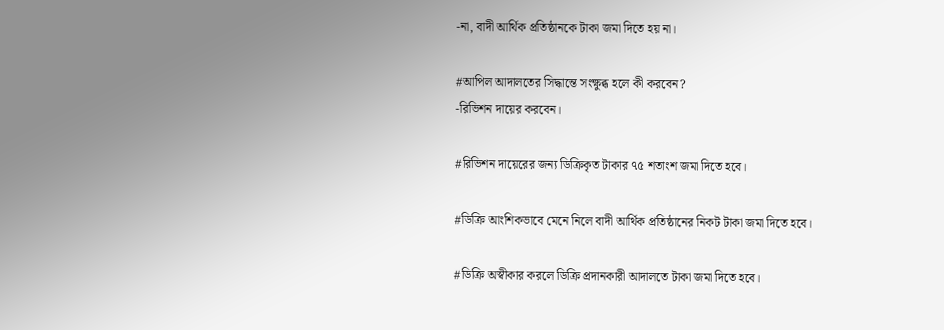-না, বাদী আর্থিক প্রতিষ্ঠানকে টাকা জমা দিতে হয় না।

#আপিল আদালতের সিদ্ধান্তে সংক্ষুব্ধ হলে কী করবেন?
-রিভিশন দায়ের করবেন।

#রিভিশন দায়েরের জন্য ডিক্রিকৃত টাকার ৭৫ শতাংশ জমা দিতে হবে।

#ডিক্রি আংশিকভাবে মেনে নিলে বাদী আর্থিক প্রতিষ্ঠানের নিকট টাকা জমা দিতে হবে।

#ডিক্রি অস্বীকার করলে ডিক্রি প্রদানকারী আদালতে টাকা জমা দিতে হবে।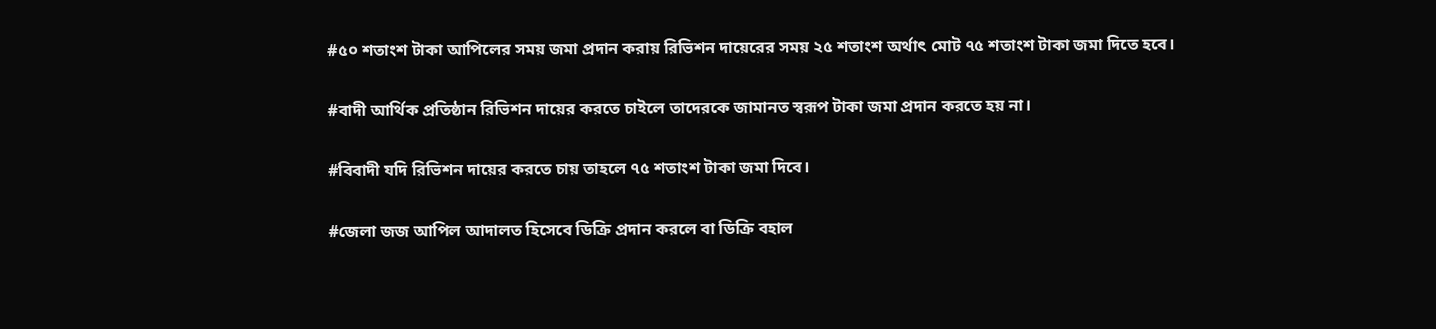#৫০ শতাংশ টাকা আপিলের সময় জমা প্রদান করায় রিভিশন দায়েরের সময় ২৫ শতাংশ অর্থাৎ মোট ৭৫ শতাংশ টাকা জমা দিতে হবে।

#বাদী আর্থিক প্রতিষ্ঠান রিভিশন দায়ের করতে চাইলে তাদেরকে জামানত স্বরূপ টাকা জমা প্রদান করতে হয় না।

#বিবাদী যদি রিভিশন দায়ের করতে চায় তাহলে ৭৫ শতাংশ টাকা জমা দিবে।

#জেলা জজ আপিল আদালত হিসেবে ডিক্রি প্রদান করলে বা ডিক্রি বহাল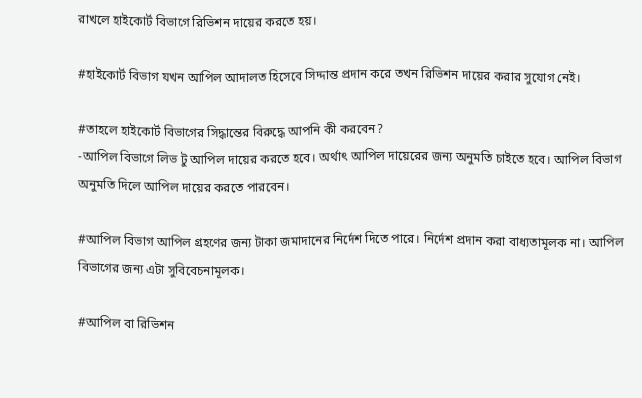রাখলে হাইকোর্ট বিভাগে রিভিশন দায়ের করতে হয়।

#হাইকোর্ট বিভাগ যখন আপিল আদালত হিসেবে সিদ্দান্ত প্রদান করে তখন রিভিশন দায়ের করার সুযোগ নেই।

#তাহলে হাইকোর্ট বিভাগের সিদ্ধান্তের বিরুদ্ধে আপনি কী করবেন?
-আপিল বিভাগে লিভ টু আপিল দায়ের করতে হবে। অর্থাৎ আপিল দায়েরের জন্য অনুমতি চাইতে হবে। আপিল বিভাগ অনুমতি দিলে আপিল দায়ের করতে পারবেন।

#আপিল বিভাগ আপিল গ্রহণের জন্য টাকা জমাদানের নির্দেশ দিতে পারে। নির্দেশ প্রদান করা বাধ্যতামূলক না। আপিল বিভাগের জন্য এটা সুবিবেচনামূলক।

#আপিল বা রিভিশন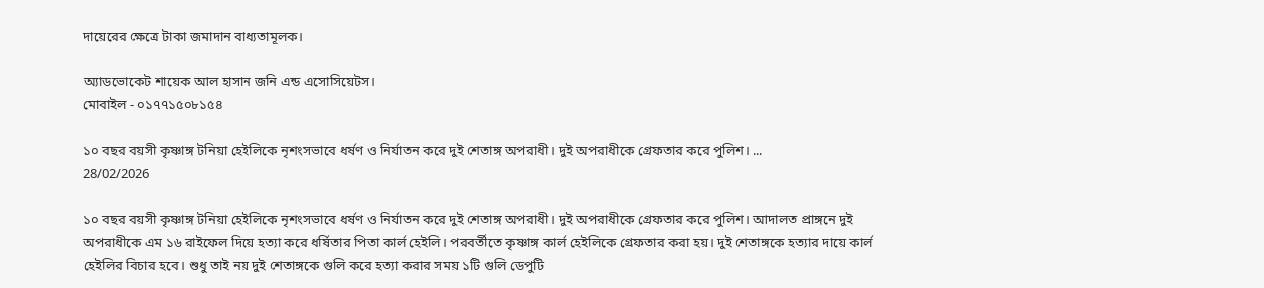দায়েরের ক্ষেত্রে টাকা জমাদান বাধ্যতামূলক।

অ্যাডভোকেট শায়েক আল হাসান জনি এন্ড এসোসিয়েটস।
মোবাইল - ০১৭৭১৫০৮১৫৪

১০ বছর বয়সী কৃষ্ণাঙ্গ টনিয়া হেইলিকে নৃশংসভাবে ধর্ষণ ও নির্যাতন করে দুই শেতাঙ্গ অপরাধী। দুই অপরাধীকে গ্রেফতার করে পুলিশ। ...
28/02/2026

১০ বছর বয়সী কৃষ্ণাঙ্গ টনিয়া হেইলিকে নৃশংসভাবে ধর্ষণ ও নির্যাতন করে দুই শেতাঙ্গ অপরাধী। দুই অপরাধীকে গ্রেফতার করে পুলিশ। আদালত প্রাঙ্গনে দুই অপরাধীকে এম ১৬ রাইফেল দিয়ে হত্যা করে ধর্ষিতার পিতা কার্ল হেইলি। পরবর্তীতে কৃষ্ণাঙ্গ কার্ল হেইলিকে গ্রেফতার করা হয়। দুই শেতাঙ্গকে হত্যার দায়ে কার্ল হেইলির বিচার হবে। শুধু তাই নয় দুই শেতাঙ্গকে গুলি করে হত্যা করার সময় ১টি গুলি ডেপুটি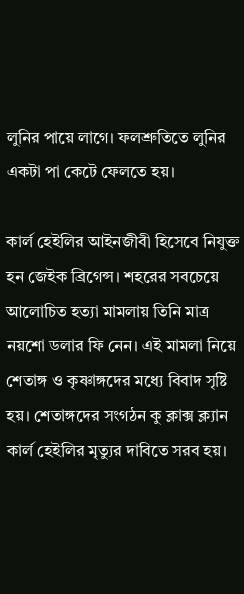লুনির পায়ে লাগে। ফলশ্রুতিতে লুনির একটা পা কেটে ফেলতে হয়।

কার্ল হেইলির আইনজীবী হিসেবে নিযুক্ত হন জেইক ব্রিগেন্স। শহরের সবচেয়ে আলোচিত হত্যা মামলায় তিনি মাত্র নয়শো ডলার ফি নেন। এই মামলা নিয়ে শেতাঙ্গ ও কৃষ্ণাঙ্গদের মধ্যে বিবাদ সৃষ্টি হয়। শেতাঙ্গদের সংগঠন কু ক্লাক্স ক্ল্যান কার্ল হেইলির মৃত্যুর দাবিতে সরব হয়।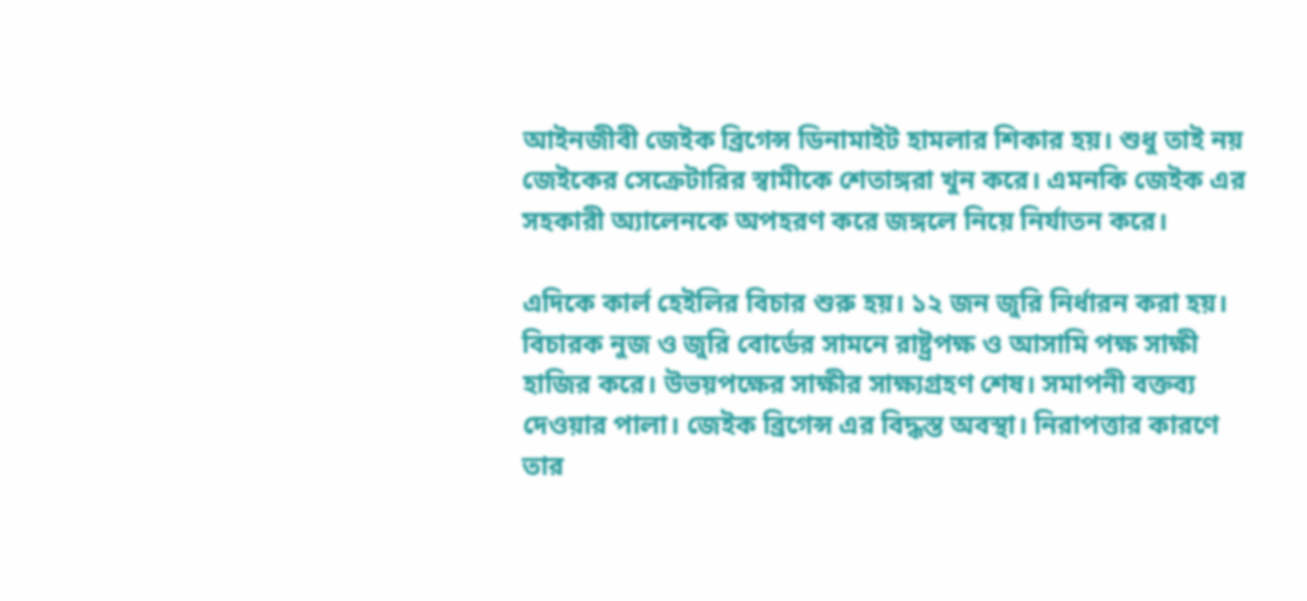আইনজীবী জেইক ব্রিগেন্স ডিনামাইট হামলার শিকার হয়। শুধু তাই নয় জেইকের সেক্রেটারির স্বামীকে শেতাঙ্গরা খুন করে। এমনকি জেইক এর সহকারী অ্যালেনকে অপহরণ করে জঙ্গলে নিয়ে নির্যাতন করে।

এদিকে কার্ল হেইলির বিচার শুরু হয়। ১২ জন জুরি নির্ধারন করা হয়। বিচারক নুজ ও জুরি বোর্ডের সামনে রাষ্ট্রপক্ষ ও আসামি পক্ষ সাক্ষী হাজির করে। উভয়পক্ষের সাক্ষীর সাক্ষ্যগ্রহণ শেষ। সমাপনী বক্তব্য দেওয়ার পালা। জেইক ব্রিগেন্স এর বিদ্ধস্ত অবস্থা। নিরাপত্তার কারণে তার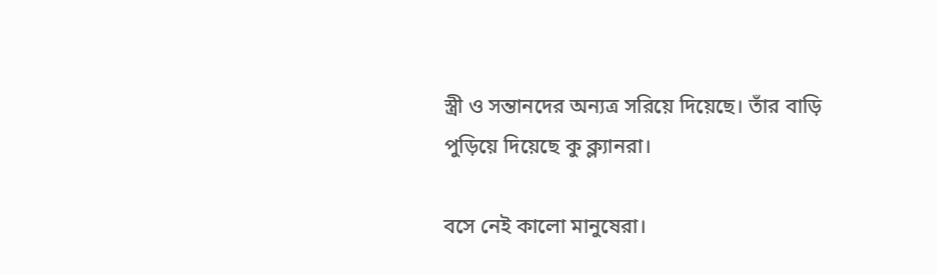স্ত্রী ও সন্তানদের অন্যত্র সরিয়ে দিয়েছে। তাঁর বাড়ি পুড়িয়ে দিয়েছে কু ক্ল্যানরা।

বসে নেই কালো মানুষেরা।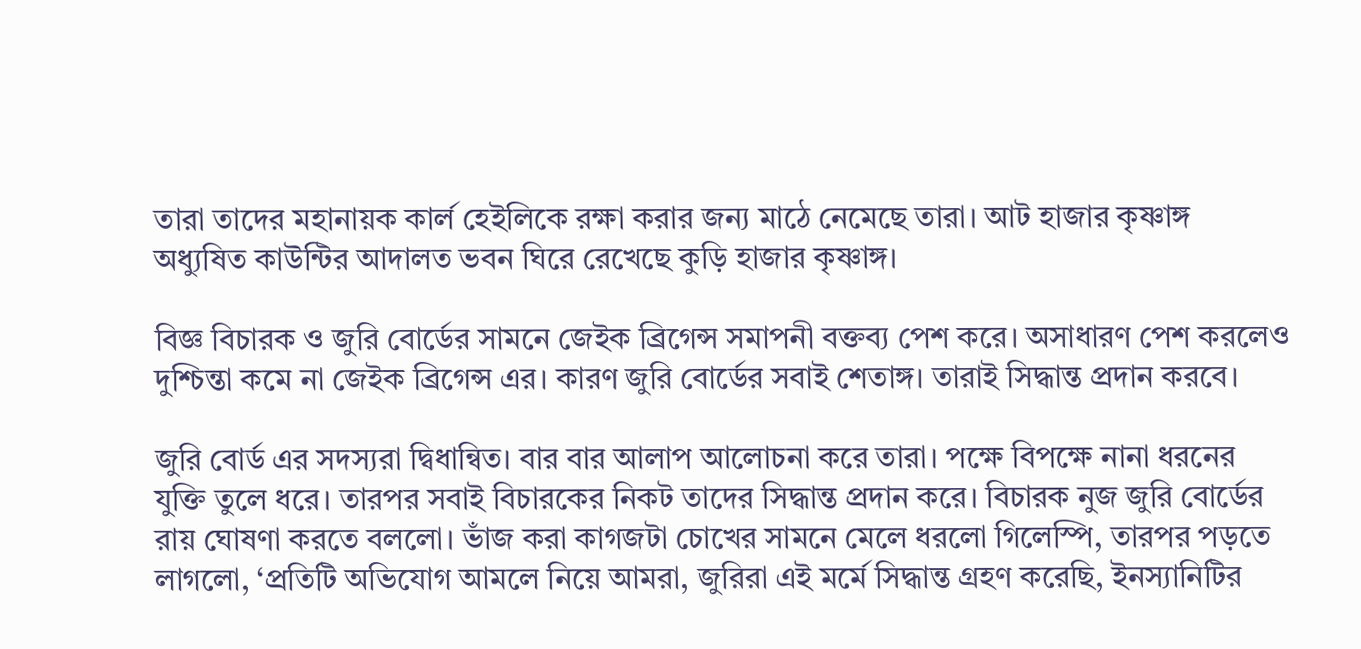তারা তাদের মহানায়ক কার্ল হেইলিকে রক্ষা করার জন্য মাঠে নেমেছে তারা। আট হাজার কৃষ্ণাঙ্গ অধ্যুষিত কাউন্টির আদালত ভবন ঘিরে রেখেছে কুড়ি হাজার কৃষ্ণাঙ্গ।

বিজ্ঞ বিচারক ও জুরি বোর্ডের সামনে জেইক ব্রিগেন্স সমাপনী বক্তব্য পেশ করে। অসাধারণ পেশ করলেও দুশ্চিন্তা কমে না জেইক ব্রিগেন্স এর। কারণ জুরি বোর্ডের সবাই শেতাঙ্গ। তারাই সিদ্ধান্ত প্রদান করবে।

জুরি বোর্ড এর সদস্যরা দ্বিধান্বিত। বার বার আলাপ আলোচনা করে তারা। পক্ষে বিপক্ষে নানা ধরনের যুক্তি তুলে ধরে। তারপর সবাই বিচারকের নিকট তাদের সিদ্ধান্ত প্রদান করে। বিচারক নুজ জুরি বোর্ডের রায় ঘোষণা করতে বললো। ভাঁজ করা কাগজটা চোখের সামনে মেলে ধরলো গিলেস্পি, তারপর পড়তে লাগলো, ‘প্রতিটি অভিযোগ আমলে নিয়ে আমরা, জুরিরা এই মর্মে সিদ্ধান্ত গ্রহণ করেছি, ইনস্যানিটির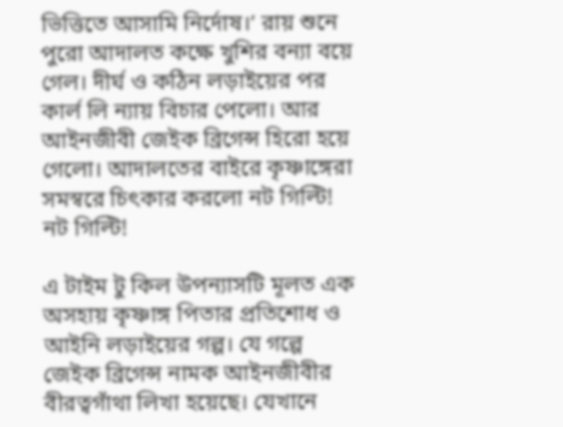ভিত্তিতে আসামি নির্দোষ।’ রায় শুনে পুরো আদালত কক্ষে খুশির বন্যা বয়ে গেল। দীর্ঘ ও কঠিন লড়াইয়ের পর কার্ল লি ন্যায় বিচার পেলো। আর আইনজীবী জেইক ব্রিগেন্স হিরো হয়ে গেলো। আদালতের বাইরে কৃষ্ণাঙ্গেরা সমস্বরে চিৎকার করলো নট গিল্টি! নট গিল্টি!

এ টাইম টু কিল উপন্যাসটি মূলত এক অসহায় কৃষ্ণাঙ্গ পিতার প্রতিশোধ ও আইনি লড়াইয়ের গল্প। যে গল্পে জেইক ব্রিগেন্স নামক আইনজীবীর বীরত্বগাঁথা লিখা হয়েছে। যেখানে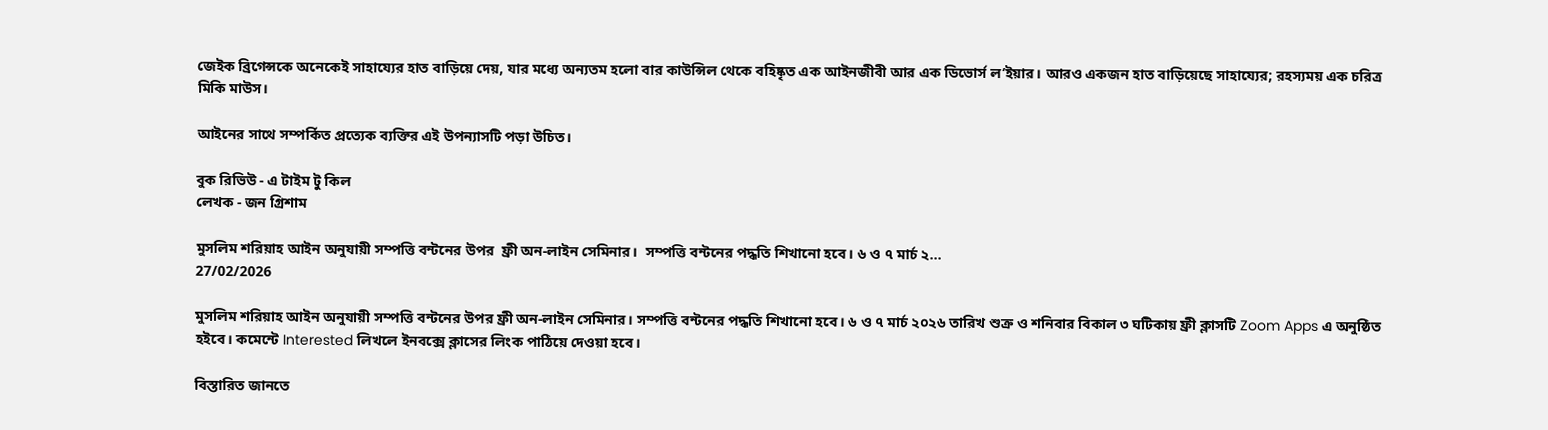জেইক ব্রিগেন্সকে অনেকেই সাহায্যের হাত বাড়িয়ে দেয়, যার মধ্যে অন্যতম হলো বার কাউন্সিল থেকে বহিষ্কৃত এক আইনজীবী আর এক ডিভোর্স ল’ইয়ার। আরও একজন হাত বাড়িয়েছে সাহায্যের; রহস্যময় এক চরিত্র মিকি মাউস।

আইনের সাথে সম্পর্কিত প্রত্যেক ব্যক্তির এই উপন্যাসটি পড়া উচিত।

বুক রিভিউ - এ টাইম টু কিল
লেখক - জন গ্রিশাম

মুসলিম শরিয়াহ আইন অনুযায়ী সম্পত্তি বন্টনের উপর  ফ্রী অন-লাইন সেমিনার।  সম্পত্তি বন্টনের পদ্ধতি শিখানো হবে। ৬ ও ৭ মার্চ ২...
27/02/2026

মুসলিম শরিয়াহ আইন অনুযায়ী সম্পত্তি বন্টনের উপর ফ্রী অন-লাইন সেমিনার। সম্পত্তি বন্টনের পদ্ধতি শিখানো হবে। ৬ ও ৭ মার্চ ২০২৬ তারিখ শুক্র ও শনিবার বিকাল ৩ ঘটিকায় ফ্রী ক্লাসটি Zoom Apps এ অনুষ্ঠিত হইবে। কমেন্টে Interested লিখলে ইনবক্সে ক্লাসের লিংক পাঠিয়ে দেওয়া হবে।

বিস্তারিত জানতে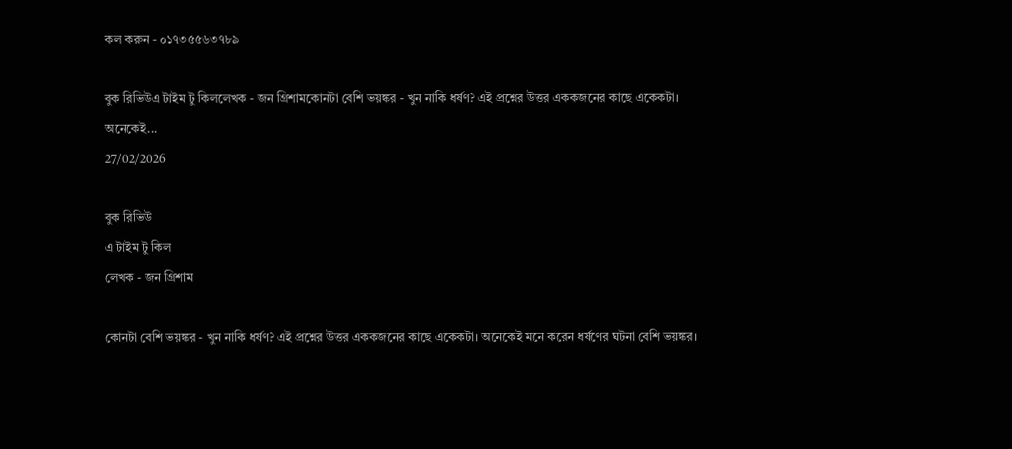কল করুন - ০১৭৩৫৫৬৩৭৮৯

বুক রিভিউএ টাইম টু কিললেখক - জন গ্রিশামকোনটা বেশি ভয়ঙ্কর - খুন নাকি ধর্ষণ? এই প্রশ্নের উত্তর এককজনের কাছে একেকটা। অনেকেই...
27/02/2026

বুক রিভিউ
এ টাইম টু কিল
লেখক - জন গ্রিশাম

কোনটা বেশি ভয়ঙ্কর - খুন নাকি ধর্ষণ? এই প্রশ্নের উত্তর এককজনের কাছে একেকটা। অনেকেই মনে করেন ধর্ষণের ঘটনা বেশি ভয়ঙ্কর।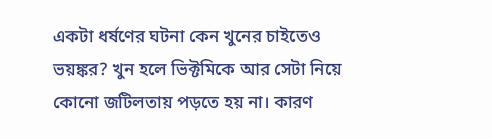একটা ধর্ষণের ঘটনা কেন খুনের চাইতেও ভয়ঙ্কর? খুন হলে ভিক্টমিকে আর সেটা নিয়ে কোনো জটিলতায় পড়তে হয় না। কারণ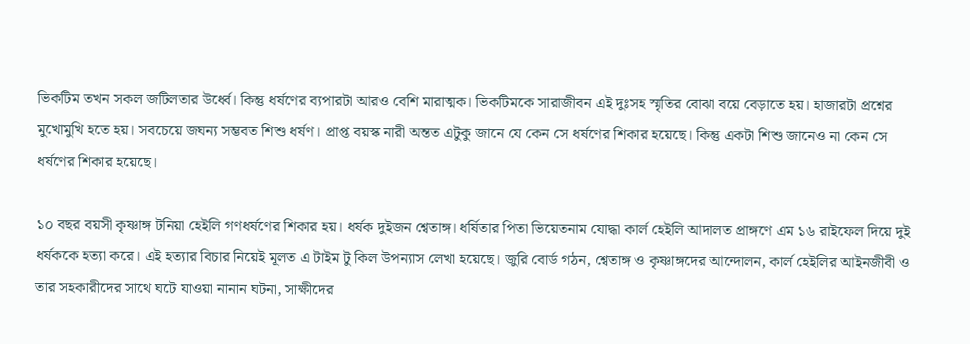ভিকটিম তখন সকল জটিলতার উর্ধ্বে। কিন্তু ধর্ষণের ব্যপারটা আরও বেশি মারাত্মক। ভিকটিমকে সারাজীবন এই দুঃসহ স্মৃতির বোঝা বয়ে বেড়াতে হয়। হাজারটা প্রশ্নের মুখোমুখি হতে হয়। সবচেয়ে জঘন্য সম্ভবত শিশু ধর্ষণ। প্রাপ্ত বয়স্ক নারী অন্তত এটুকু জানে যে কেন সে ধর্ষণের শিকার হয়েছে। কিন্তু একটা শিশু জানেও না কেন সে ধর্ষণের শিকার হয়েছে।

১০ বছর বয়সী কৃষ্ণাঙ্গ টনিয়া হেইলি গণধর্ষণের শিকার হয়। ধর্ষক দুইজন শ্বেতাঙ্গ। ধর্ষিতার পিতা ভিয়েতনাম যোদ্ধা কার্ল হেইলি আদালত প্রাঙ্গণে এম ১৬ রাইফেল দিয়ে দুই ধর্ষককে হত্যা করে। এই হত্যার বিচার নিয়েই মূলত এ টাইম টু কিল উপন্যাস লেখা হয়েছে। জুরি বোর্ড গঠন, শ্বেতাঙ্গ ও কৃষ্ণাঙ্গদের আন্দোলন, কার্ল হেইলির আইনজীবী ও তার সহকারীদের সাথে ঘটে যাওয়া নানান ঘটনা, সাক্ষীদের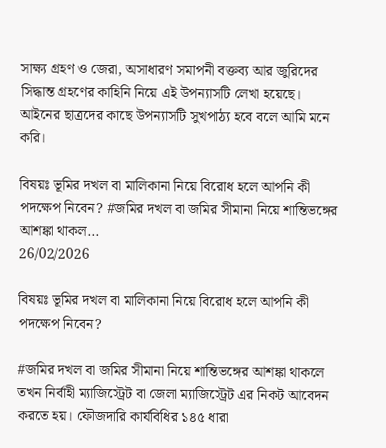সাক্ষ্য গ্রহণ ও জেরা, অসাধারণ সমাপনী বক্তব্য আর জুরিদের সিদ্ধান্ত গ্রহণের কাহিনি নিয়ে এই উপন্যাসটি লেখা হয়েছে। আইনের ছাত্রদের কাছে উপন্যাসটি সুখপাঠ্য হবে বলে আমি মনে করি।

বিষয়ঃ ভূমির দখল বা মালিকানা নিয়ে বিরোধ হলে আপনি কী পদক্ষেপ নিবেন? #জমির দখল বা জমির সীমানা নিয়ে শান্তিভঙ্গের আশঙ্কা থাকল...
26/02/2026

বিষয়ঃ ভূমির দখল বা মালিকানা নিয়ে বিরোধ হলে আপনি কী পদক্ষেপ নিবেন?

#জমির দখল বা জমির সীমানা নিয়ে শান্তিভঙ্গের আশঙ্কা থাকলে তখন নির্বাহী ম্যাজিস্ট্রেট বা জেলা ম্যাজিস্ট্রেট এর নিকট আবেদন করতে হয়। ফৌজদারি কার্যবিধির ১৪৫ ধারা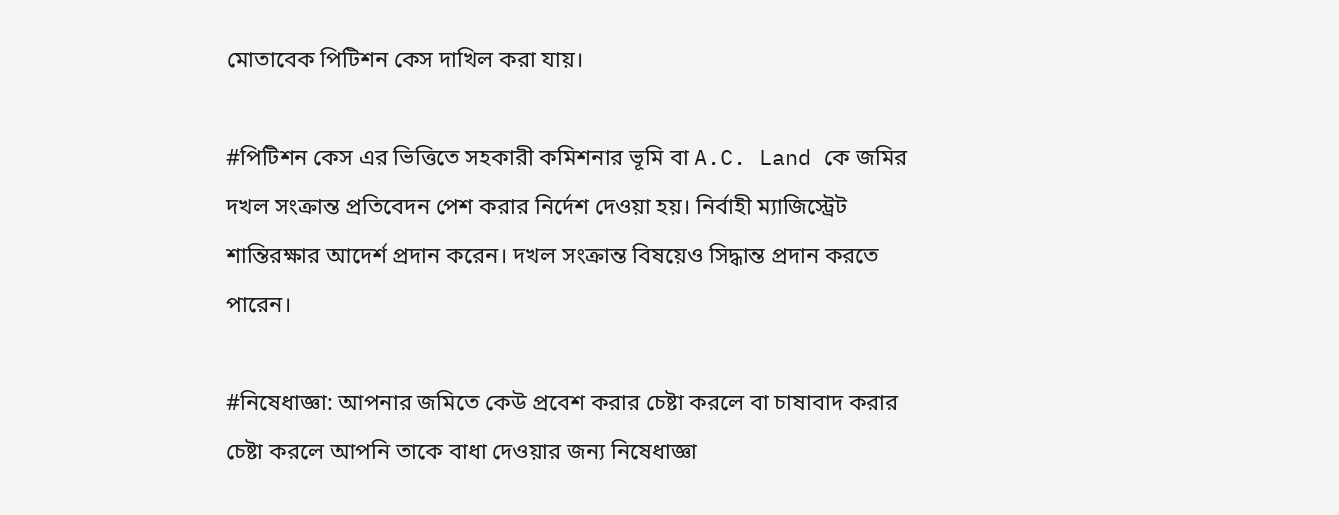মোতাবেক পিটিশন কেস দাখিল করা যায়।

#পিটিশন কেস এর ভিত্তিতে সহকারী কমিশনার ভূমি বা A.C. Land কে জমির দখল সংক্রান্ত প্রতিবেদন পেশ করার নির্দেশ দেওয়া হয়। নির্বাহী ম্যাজিস্ট্রেট শান্তিরক্ষার আদের্শ প্রদান করেন। দখল সংক্রান্ত বিষয়েও সিদ্ধান্ত প্রদান করতে পারেন।

#নিষেধাজ্ঞা: আপনার জমিতে কেউ প্রবেশ করার চেষ্টা করলে বা চাষাবাদ করার চেষ্টা করলে আপনি তাকে বাধা দেওয়ার জন্য নিষেধাজ্ঞা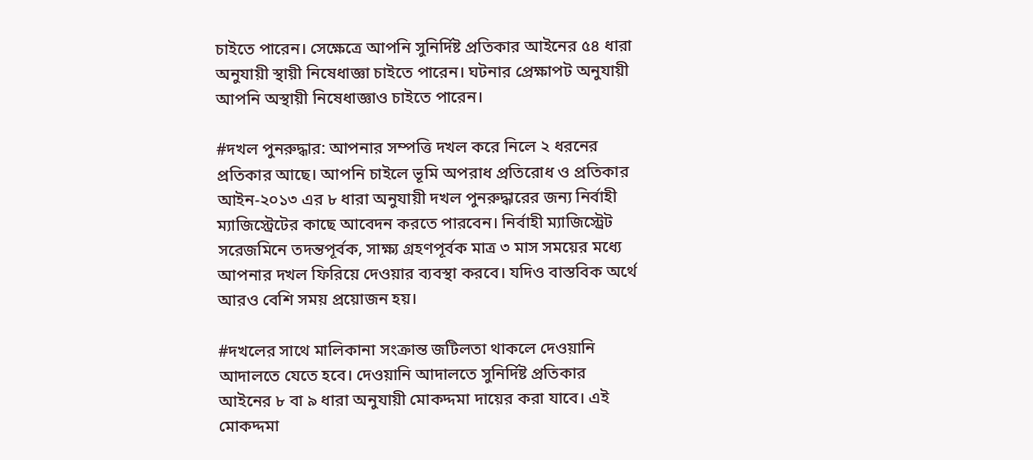চাইতে পারেন। সেক্ষেত্রে আপনি সুনির্দিষ্ট প্রতিকার আইনের ৫৪ ধারা অনুযায়ী স্থায়ী নিষেধাজ্ঞা চাইতে পারেন। ঘটনার প্রেক্ষাপট অনুযায়ী আপনি অস্থায়ী নিষেধাজ্ঞাও চাইতে পারেন।

#দখল পুনরুদ্ধার: আপনার সম্পত্তি দখল করে নিলে ২ ধরনের প্রতিকার আছে। আপনি চাইলে ভূমি অপরাধ প্রতিরোধ ও প্রতিকার আইন-২০১৩ এর ৮ ধারা অনুযায়ী দখল পুনরুদ্ধারের জন্য নির্বাহী ম্যাজিস্ট্রেটের কাছে আবেদন করতে পারবেন। নির্বাহী ম্যাজিস্ট্রেট সরেজমিনে তদন্তপূর্বক, সাক্ষ্য গ্রহণপূর্বক মাত্র ৩ মাস সময়ের মধ্যে আপনার দখল ফিরিয়ে দেওয়ার ব্যবস্থা করবে। যদিও বাস্তবিক অর্থে আরও বেশি সময় প্রয়োজন হয়।

#দখলের সাথে মালিকানা সংক্রান্ত জটিলতা থাকলে দেওয়ানি আদালতে যেতে হবে। দেওয়ানি আদালতে সুনির্দিষ্ট প্রতিকার আইনের ৮ বা ৯ ধারা অনুযায়ী মোকদ্দমা দায়ের করা যাবে। এই মোকদ্দমা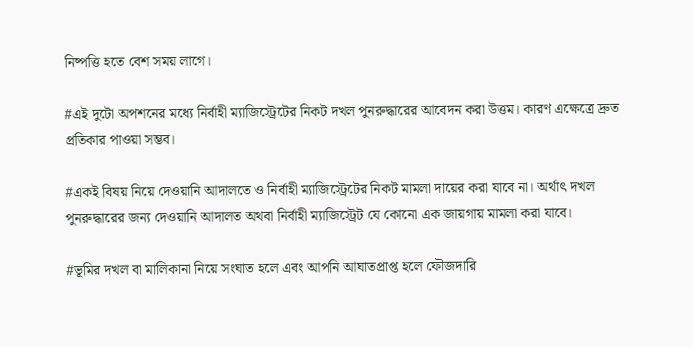নিষ্পত্তি হতে বেশ সময় লাগে।

#এই দুটো অপশনের মধ্যে নির্বাহী ম্যাজিস্ট্রেটের নিকট দখল পুনরুদ্ধারের আবেদন করা উত্তম। কারণ এক্ষেত্রে দ্রুত প্রতিকার পাওয়া সম্ভব।

#একই বিষয় নিয়ে দেওয়ানি আদালতে ও নির্বাহী ম্যাজিস্ট্রেটের নিকট মামলা দায়ের করা যাবে না। অর্থাৎ দখল পুনরুদ্ধারের জন্য দেওয়ানি আদালত অথবা নির্বাহী ম্যাজিস্ট্রেট যে কোনো এক জায়গায় মামলা করা যাবে।

#ভূমির দখল বা মালিকানা নিয়ে সংঘাত হলে এবং আপনি আঘাতপ্রাপ্ত হলে ফৌজদারি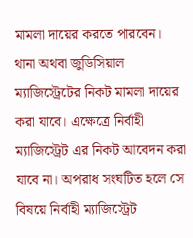মামলা দায়ের করতে পারবেন। থানা অথবা জুডিসিয়াল ম্যাজিস্ট্রেটের নিকট মামলা দায়ের করা যাবে। এক্ষেত্রে নির্বাহী ম্যাজিস্ট্রেট এর নিকট আবেদন করা যাবে না। অপরাধ সংঘটিত হলে সে বিষয়ে নির্বাহী ম্যাজিস্ট্রেট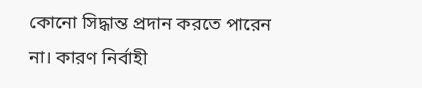কোনো সিদ্ধান্ত প্রদান করতে পারেন না। কারণ নির্বাহী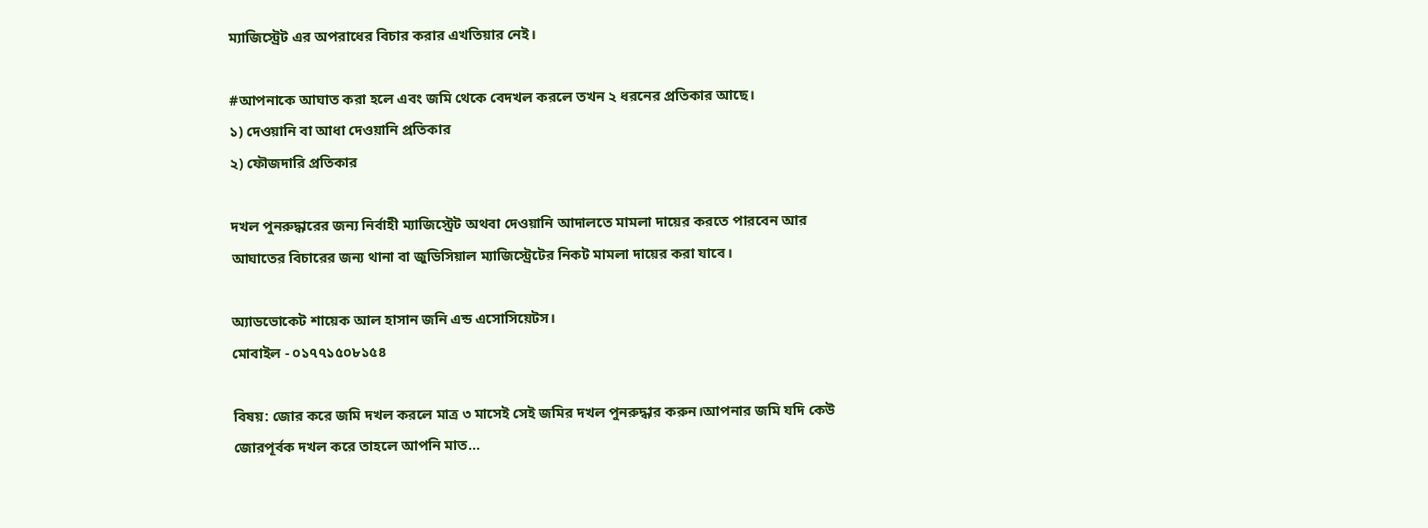ম্যাজিস্ট্রেট এর অপরাধের বিচার করার এখতিয়ার নেই।

#আপনাকে আঘাত করা হলে এবং জমি থেকে বেদখল করলে তখন ২ ধরনের প্রতিকার আছে।
১) দেওয়ানি বা আধা দেওয়ানি প্রতিকার
২) ফৌজদারি প্রতিকার

দখল পুনরুদ্ধারের জন্য নির্বাহী ম্যাজিস্ট্রেট অথবা দেওয়ানি আদালতে মামলা দায়ের করতে পারবেন আর আঘাতের বিচারের জন্য থানা বা জুডিসিয়াল ম্যাজিস্ট্রেটের নিকট মামলা দায়ের করা যাবে।

অ্যাডভোকেট শায়েক আল হাসান জনি এন্ড এসোসিয়েটস।
মোবাইল - ০১৭৭১৫০৮১৫৪

বিষয়: জোর করে জমি দখল করলে মাত্র ৩ মাসেই সেই জমির দখল পুনরুদ্ধার করুন।আপনার জমি যদি কেউ জোরপূর্বক দখল করে তাহলে আপনি মাত...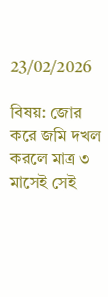23/02/2026

বিষয়: জোর করে জমি দখল করলে মাত্র ৩ মাসেই সেই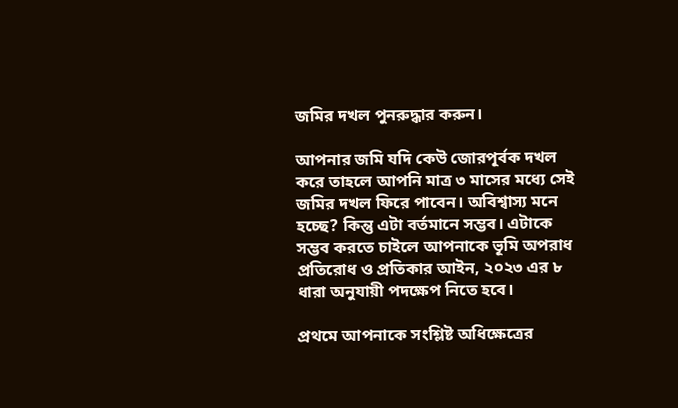জমির দখল পুনরুদ্ধার করুন।

আপনার জমি যদি কেউ জোরপূর্বক দখল করে তাহলে আপনি মাত্র ৩ মাসের মধ্যে সেই জমির দখল ফিরে পাবেন। অবিশ্বাস্য মনে হচ্ছে? কিন্তু এটা বর্তমানে সম্ভব। এটাকে সম্ভব করতে চাইলে আপনাকে ভূমি অপরাধ প্রতিরোধ ও প্রতিকার আইন, ২০২৩ এর ৮ ধারা অনুযায়ী পদক্ষেপ নিতে হবে।

প্রথমে আপনাকে সংশ্লিষ্ট অধিক্ষেত্রের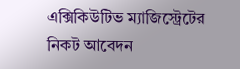এক্সিকিউটিভ ম্যাজিস্ট্রেটের নিকট আবেদন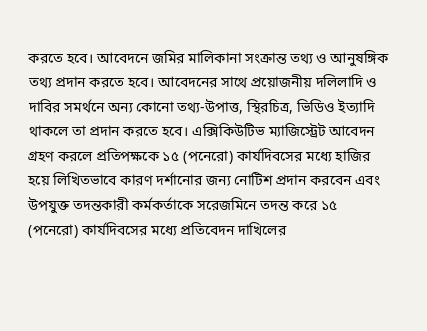করতে হবে। আবেদনে জমির মালিকানা সংক্রান্ত তথ্য ও আনুষঙ্গিক তথ্য প্রদান করতে হবে। আবেদনের সাথে প্রয়োজনীয় দলিলাদি ও দাবির সমর্থনে অন্য কোনো তথ্য-উপাত্ত, স্থিরচিত্র, ভিডিও ইত্যাদি থাকলে তা প্রদান করতে হবে। এক্সিকিউটিভ ম্যাজিস্ট্রেট আবেদন গ্রহণ করলে প্রতিপক্ষকে ১৫ (পনেরো) কার্যদিবসের মধ্যে হাজির হয়ে লিখিতভাবে কারণ দর্শানোর জন্য নোটিশ প্রদান করবেন এবং উপযুক্ত তদন্তকারী কর্মকর্তাকে সরেজমিনে তদন্ত করে ১৫ (পনেরো) কার্যদিবসের মধ্যে প্রতিবেদন দাখিলের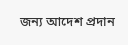জন্য আদেশ প্রদান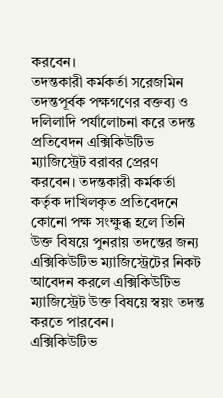করবেন।
তদন্তকারী কর্মকর্তা সরেজমিন তদন্তপূর্বক পক্ষগণের বক্তব্য ও দলিলাদি পর্যালোচনা করে তদন্ত প্রতিবেদন এক্সিকিউটিভ ম্যাজিস্ট্রেট বরাবর প্রেরণ করবেন। তদন্তকারী কর্মকর্তা কর্তৃক দাখিলকৃত প্রতিবেদনে কোনো পক্ষ সংক্ষুব্ধ হলে তিনি উক্ত বিষয়ে পুনরায় তদন্তের জন্য এক্সিকিউটিভ ম্যাজিস্ট্রেটের নিকট আবেদন করলে এক্সিকিউটিভ ম্যাজিস্ট্রেট উক্ত বিষয়ে স্বয়ং তদন্ত করতে পারবেন।
এক্সিকিউটিভ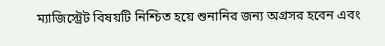ম্যাজিস্ট্রেট বিষয়টি নিশ্চিত হয়ে শুনানির জন্য অগ্রসর হবেন এবং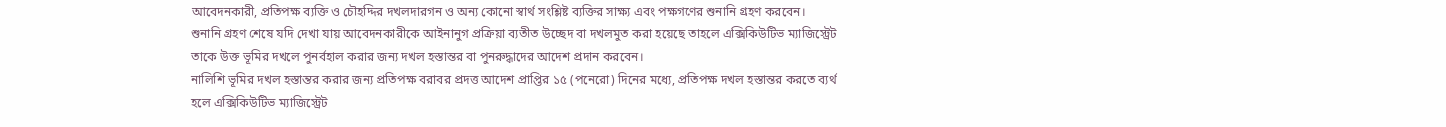আবেদনকারী, প্রতিপক্ষ ব্যক্তি ও চৌহদ্দির দখলদারগন ও অন্য কোনো স্বার্থ সংশ্লিষ্ট ব্যক্তির সাক্ষ্য এবং পক্ষগণের শুনানি গ্রহণ করবেন।
শুনানি গ্রহণ শেষে যদি দেখা যায় আবেদনকারীকে আইনানুগ প্রক্রিয়া ব্যতীত উচ্ছেদ বা দখলমুত করা হয়েছে তাহলে এক্সিকিউটিভ ম্যাজিস্ট্রেট তাকে উক্ত ভূমির দখলে পুনর্বহাল করার জন্য দখল হস্তান্তর বা পুনরুদ্ধাদের আদেশ প্রদান করবেন।
নালিশি ভূমির দখল হস্তান্তর করার জন্য প্রতিপক্ষ বরাবর প্রদত্ত আদেশ প্রাপ্তির ১৫ (পনেরো) দিনের মধ্যে, প্রতিপক্ষ দখল হস্তান্তর করতে ব্যর্থ হলে এক্সিকিউটিভ ম্যাজিস্ট্রেট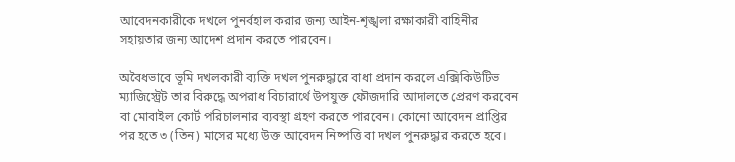আবেদনকারীকে দখলে পুনর্বহাল করার জন্য আইন-শৃঙ্খলা রক্ষাকারী বাহিনীর সহায়তার জন্য আদেশ প্রদান করতে পারবেন।

অবৈধভাবে ভূমি দখলকারী ব্যক্তি দখল পুনরুদ্ধারে বাধা প্রদান করলে এক্সিকিউটিভ ম্যাজিস্ট্রেট তার বিরুদ্ধে অপরাধ বিচারার্থে উপযুক্ত ফৌজদারি আদালতে প্রেরণ করবেন বা মোবাইল কোর্ট পরিচালনার ব্যবস্থা গ্রহণ করতে পারবেন। কোনো আবেদন প্রাপ্তির পর হতে ৩ (তিন) মাসের মধ্যে উক্ত আবেদন নিষ্পত্তি বা দখল পুনরুদ্ধার করতে হবে।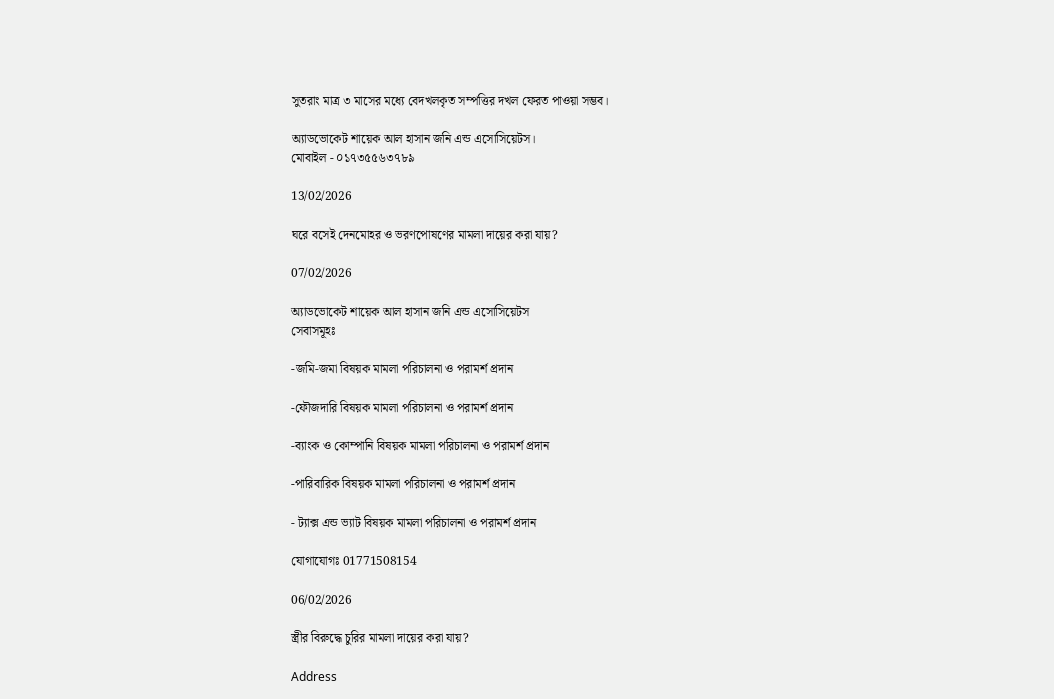সুতরাং মাত্র ৩ মাসের মধ্যে বেদখলকৃত সম্পত্তির দখল ফেরত পাওয়া সম্ভব।

অ্যাডভোকেট শায়েক আল হাসান জনি এন্ড এসোসিয়েটস।
মোবাইল - ০১৭৩৫৫৬৩৭৮৯

13/02/2026

ঘরে বসেই দেনমোহর ও ভরণপোষণের মামলা দায়ের করা যায়?

07/02/2026

অ্যাডভোকেট শায়েক আল হাসান জনি এন্ড এসোসিয়েটস
সেবাসমূহঃ

-জমি-জমা বিষয়ক মামলা পরিচালনা ও পরামর্শ প্রদান

-ফৌজদারি বিষয়ক মামলা পরিচালনা ও পরামর্শ প্রদান

-ব্যাংক ও কোম্পানি বিষয়ক মামলা পরিচালনা ও পরামর্শ প্রদান

-পারিবারিক বিষয়ক মামলা পরিচালনা ও পরামর্শ প্রদান

- ট্যাক্স এন্ড ভ্যাট বিষয়ক মামলা পরিচালনা ও পরামর্শ প্রদান

যোগাযোগঃ 01771508154

06/02/2026

স্ত্রীর বিরুদ্ধে চুরির মামলা দায়ের করা যায়?

Address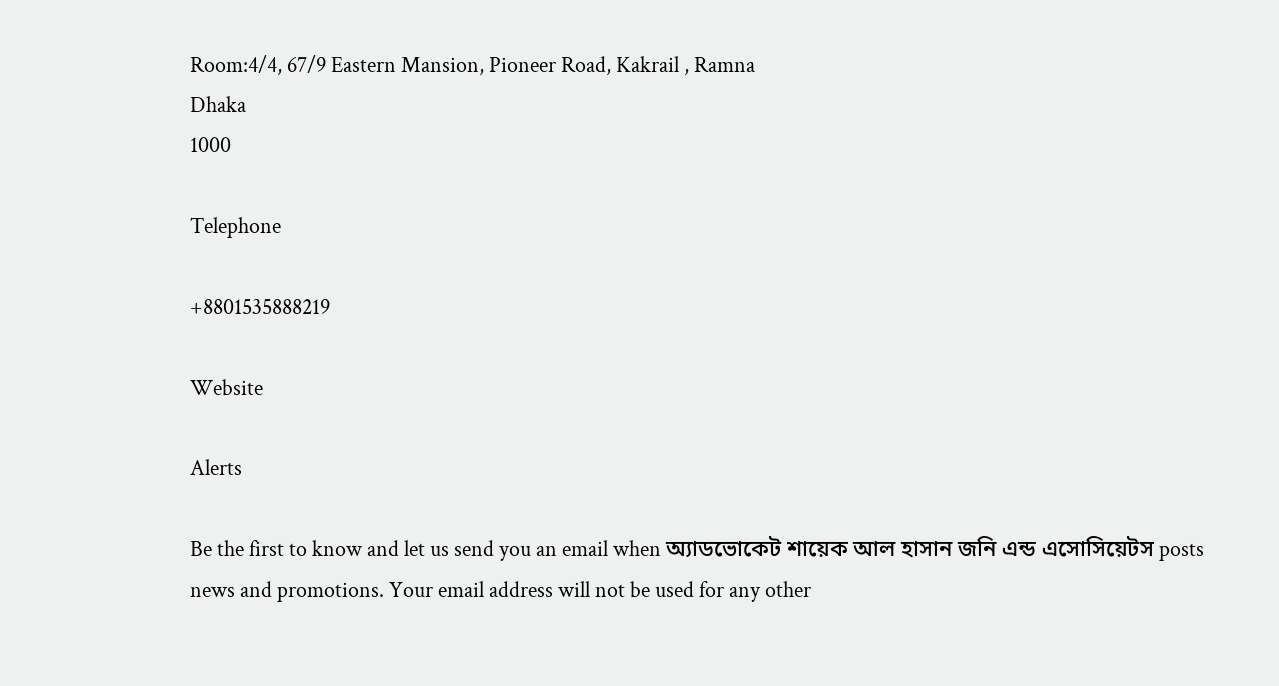Room:4/4, 67/9 Eastern Mansion, Pioneer Road, Kakrail , Ramna
Dhaka
1000

Telephone

+8801535888219

Website

Alerts

Be the first to know and let us send you an email when অ্যাডভোকেট শায়েক আল হাসান জনি এন্ড এসোসিয়েটস posts news and promotions. Your email address will not be used for any other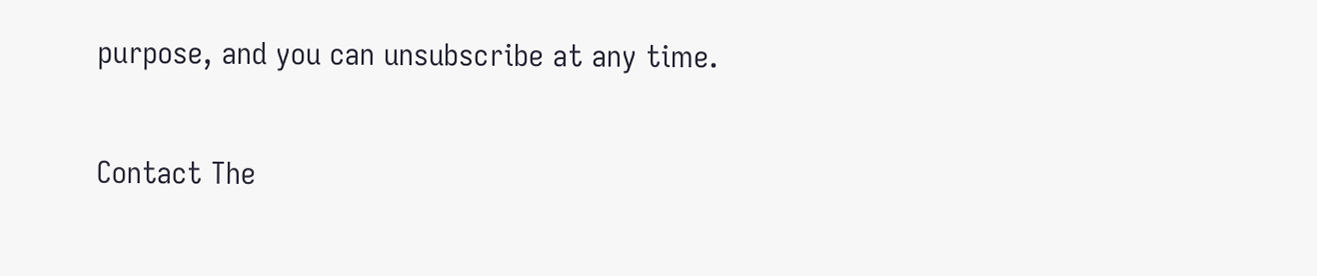purpose, and you can unsubscribe at any time.

Contact The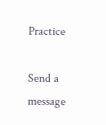Practice

Send a message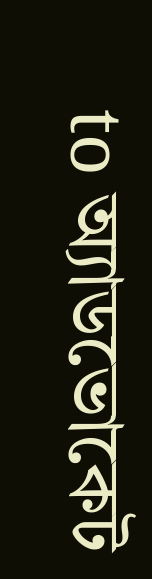to অ্যাডভোকেট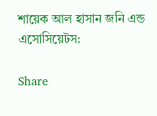শায়েক আল হাসান জনি এন্ড এসোসিয়েটস:

Share